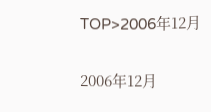TOP>2006年12月

2006年12月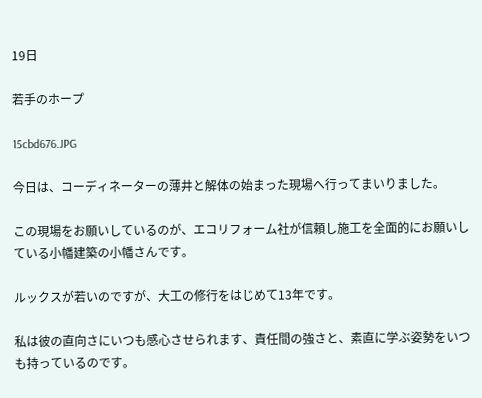19日

若手のホープ

15cbd676.JPG

今日は、コーディネーターの薄井と解体の始まった現場へ行ってまいりました。

この現場をお願いしているのが、エコリフォーム社が信頼し施工を全面的にお願いしている小幡建築の小幡さんです。

ルックスが若いのですが、大工の修行をはじめて13年です。

私は彼の直向さにいつも感心させられます、責任間の強さと、素直に学ぶ姿勢をいつも持っているのです。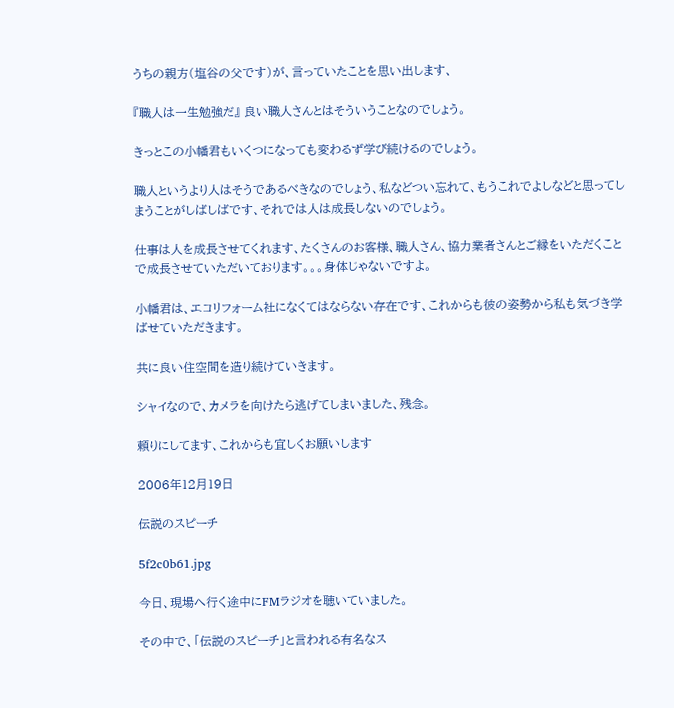うちの親方(塩谷の父です)が、言っていたことを思い出します、

『職人は一生勉強だ』 良い職人さんとはそういうことなのでしょう。

きっとこの小幡君もいくつになっても変わるず学び続けるのでしょう。

職人というより人はそうであるべきなのでしょう、私などつい忘れて、もうこれでよしなどと思ってしまうことがしばしばです、それでは人は成長しないのでしょう。

仕事は人を成長させてくれます、たくさんのお客様、職人さん、協力業者さんとご縁をいただくことで成長させていただいております。。。身体じゃないですよ。

小幡君は、エコリフォーム社になくてはならない存在です、これからも彼の姿勢から私も気づき学ばせていただきます。

共に良い住空間を造り続けていきます。

シャイなので、カメラを向けたら逃げてしまいました、残念。

頼りにしてます、これからも宜しくお願いします

2006年12月19日

伝説のスピーチ

5f2c0b61.jpg

今日、現場へ行く途中にFMラジオを聴いていました。

その中で、「伝説のスピーチ」と言われる有名なス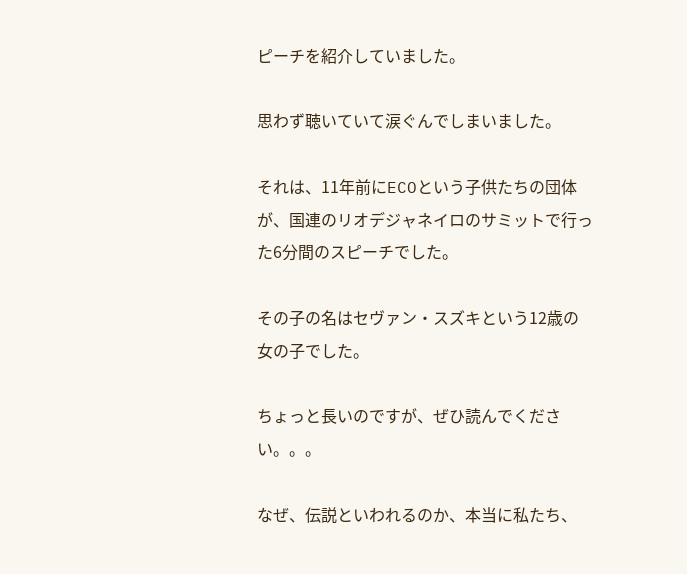ピーチを紹介していました。

思わず聴いていて涙ぐんでしまいました。

それは、11年前にECOという子供たちの団体が、国連のリオデジャネイロのサミットで行った6分間のスピーチでした。

その子の名はセヴァン・スズキという12歳の女の子でした。

ちょっと長いのですが、ぜひ読んでください。。。

なぜ、伝説といわれるのか、本当に私たち、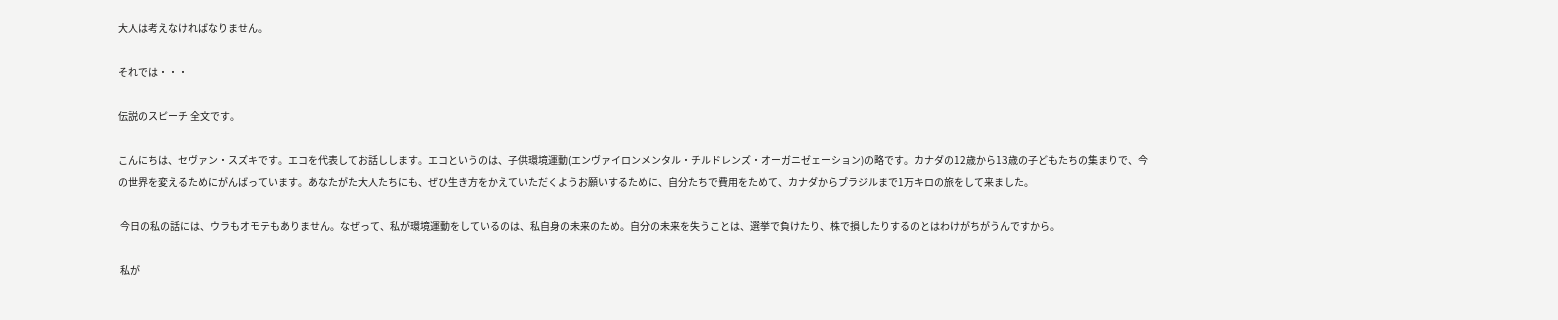大人は考えなければなりません。

それでは・・・

伝説のスピーチ 全文です。

こんにちは、セヴァン・スズキです。エコを代表してお話しします。エコというのは、子供環境運動(エンヴァイロンメンタル・チルドレンズ・オーガニゼェーション)の略です。カナダの12歳から13歳の子どもたちの集まりで、今の世界を変えるためにがんばっています。あなたがた大人たちにも、ぜひ生き方をかえていただくようお願いするために、自分たちで費用をためて、カナダからブラジルまで1万キロの旅をして来ました。

 今日の私の話には、ウラもオモテもありません。なぜって、私が環境運動をしているのは、私自身の未来のため。自分の未来を失うことは、選挙で負けたり、株で損したりするのとはわけがちがうんですから。

 私が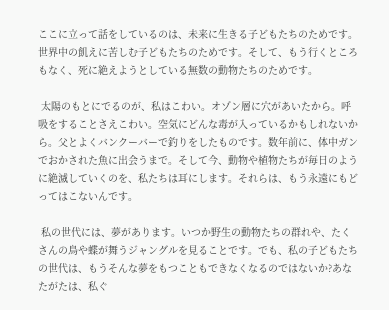ここに立って話をしているのは、未来に生きる子どもたちのためです。世界中の飢えに苦しむ子どもたちのためです。そして、もう行くところもなく、死に絶えようとしている無数の動物たちのためです。

 太陽のもとにでるのが、私はこわい。オゾン層に穴があいたから。呼吸をすることさえこわい。空気にどんな毒が入っているかもしれないから。父とよくバンクーバーで釣りをしたものです。数年前に、体中ガンでおかされた魚に出会うまで。そして今、動物や植物たちが毎日のように絶滅していくのを、私たちは耳にします。それらは、もう永遠にもどってはこないんです。

 私の世代には、夢があります。いつか野生の動物たちの群れや、たくさんの鳥や蝶が舞うジャングルを見ることです。でも、私の子どもたちの世代は、もうそんな夢をもつこともできなくなるのではないか?あなたがたは、私ぐ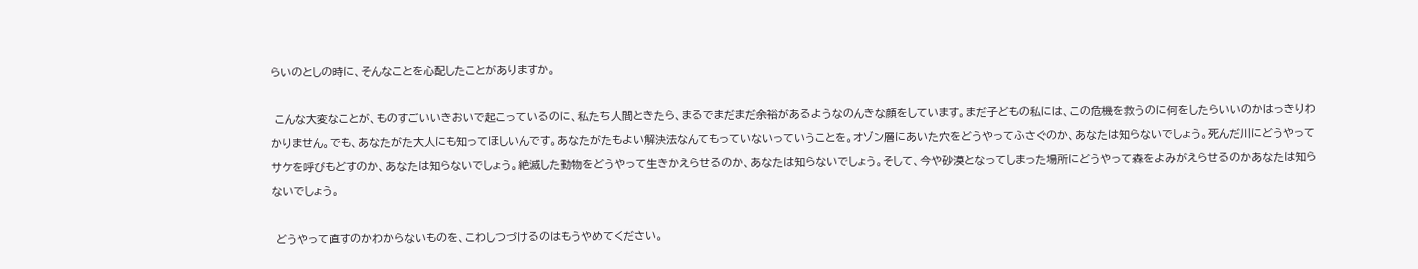らいのとしの時に、そんなことを心配したことがありますか。

 こんな大変なことが、ものすごいいきおいで起こっているのに、私たち人間ときたら、まるでまだまだ余裕があるようなのんきな顔をしています。まだ子どもの私には、この危機を救うのに何をしたらいいのかはっきりわかりません。でも、あなたがた大人にも知ってほしいんです。あなたがたもよい解決法なんてもっていないっていうことを。オゾン層にあいた穴をどうやってふさぐのか、あなたは知らないでしょう。死んだ川にどうやってサケを呼びもどすのか、あなたは知らないでしょう。絶滅した動物をどうやって生きかえらせるのか、あなたは知らないでしょう。そして、今や砂漠となってしまった場所にどうやって森をよみがえらせるのかあなたは知らないでしょう。

 どうやって直すのかわからないものを、こわしつづけるのはもうやめてください。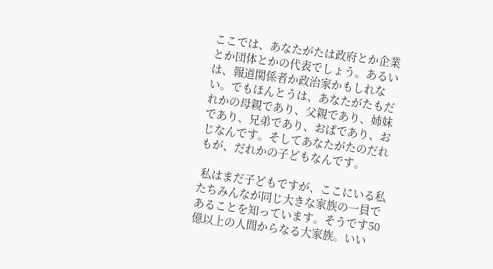ここでは、あなたがたは政府とか企業とか団体とかの代表でしょう。あるいは、報道関係者か政治家かもしれない。でもほんとうは、あなたがたもだれかの母親であり、父親であり、姉妹であり、兄弟であり、おばであり、おじなんです。そしてあなたがたのだれもが、だれかの子どもなんです。

 私はまだ子どもですが、ここにいる私たちみんなが同じ大きな家族の一員であることを知っています。そうです50億以上の人間からなる大家族。いい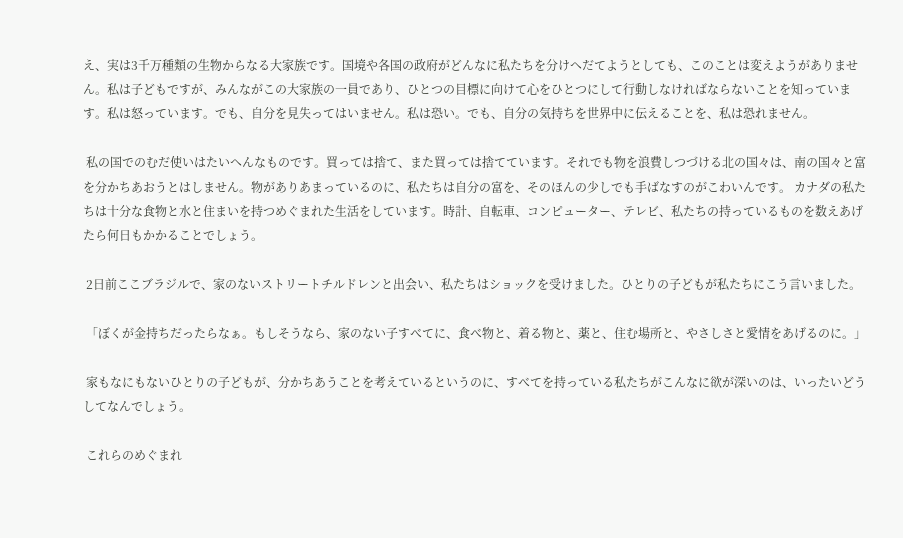え、実は3千万種類の生物からなる大家族です。国境や各国の政府がどんなに私たちを分けへだてようとしても、このことは変えようがありません。私は子どもですが、みんながこの大家族の一員であり、ひとつの目標に向けて心をひとつにして行動しなければならないことを知っています。私は怒っています。でも、自分を見失ってはいません。私は恐い。でも、自分の気持ちを世界中に伝えることを、私は恐れません。

 私の国でのむだ使いはたいへんなものです。買っては捨て、また買っては捨てています。それでも物を浪費しつづける北の国々は、南の国々と富を分かちあおうとはしません。物がありあまっているのに、私たちは自分の富を、そのほんの少しでも手ばなすのがこわいんです。 カナダの私たちは十分な食物と水と住まいを持つめぐまれた生活をしています。時計、自転車、コンピューター、テレビ、私たちの持っているものを数えあげたら何日もかかることでしょう。

 2日前ここブラジルで、家のないストリートチルドレンと出会い、私たちはショックを受けました。ひとりの子どもが私たちにこう言いました。

 「ぼくが金持ちだったらなぁ。もしそうなら、家のない子すべてに、食べ物と、着る物と、薬と、住む場所と、やさしさと愛情をあげるのに。」

 家もなにもないひとりの子どもが、分かちあうことを考えているというのに、すべてを持っている私たちがこんなに欲が深いのは、いったいどうしてなんでしょう。

 これらのめぐまれ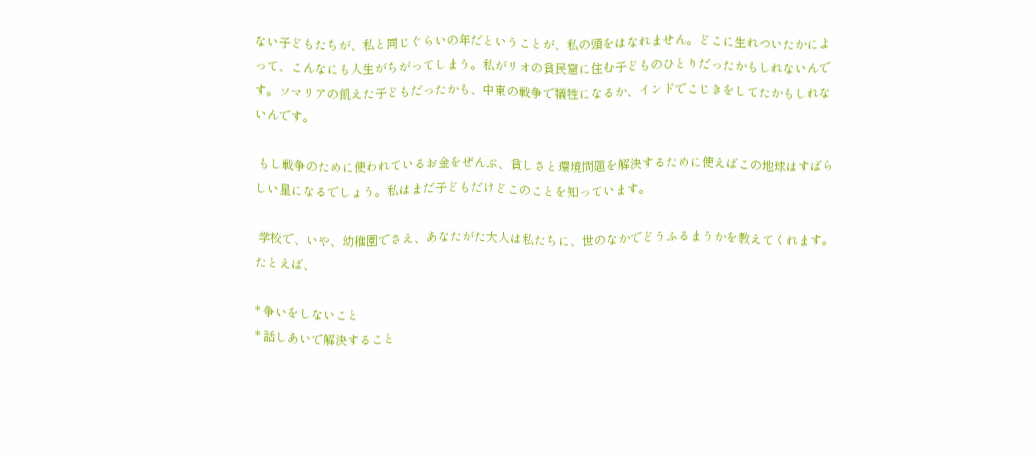ない子どもたちが、私と同じぐらいの年だということが、私の頭をはなれません。どこに生れついたかによって、こんなにも人生がちがってしまう。私がリオの貧民窟に住む子どものひとりだったかもしれないんです。ソマリアの飢えた子どもだったかも、中東の戦争で犠牲になるか、インドでこじきをしてたかもしれないんです。

 もし戦争のために使われているお金をぜんぶ、貧しさと環境問題を解決するために使えばこの地球はすばらしい星になるでしょう。私はまだ子どもだけどこのことを知っています。

 学校で、いや、幼稚園でさえ、あなたがた大人は私たちに、世のなかでどうふるまうかを教えてくれます。たとえば、

* 争いをしないこと
* 話しあいで解決すること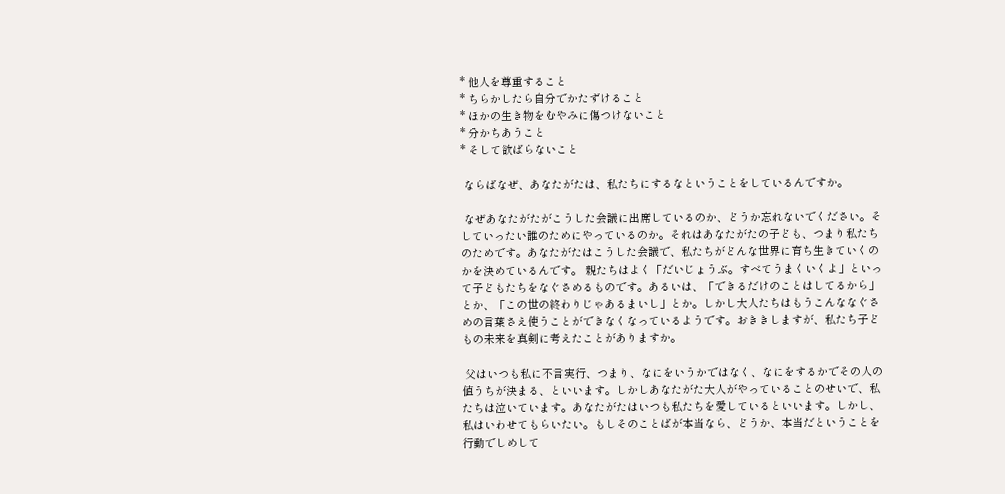* 他人を尊重すること
* ちらかしたら自分でかたずけること
* ほかの生き物をむやみに傷つけないこと
* 分かちあうこと
* そして欲ばらないこと

 ならばなぜ、あなたがたは、私たちにするなということをしているんですか。

 なぜあなたがたがこうした会議に出席しているのか、どうか忘れないでください。そしていったい誰のためにやっているのか。それはあなたがたの子ども、つまり私たちのためです。あなたがたはこうした会議で、私たちがどんな世界に育ち生きていくのかを決めているんです。 親たちはよく「だいじょうぶ。すべてうまくいくよ」といって子どもたちをなぐさめるものです。あるいは、「できるだけのことはしてるから」とか、「この世の終わりじゃあるまいし」とか。しかし大人たちはもうこんななぐさめの言葉さえ使うことができなくなっているようです。おききしますが、私たち子どもの未来を真剣に考えたことがありますか。

 父はいつも私に不言実行、つまり、なにをいうかではなく、なにをするかでその人の値うちが決まる、といいます。しかしあなたがた大人がやっていることのせいで、私たちは泣いています。あなたがたはいつも私たちを愛しているといいます。しかし、私はいわせてもらいたい。もしそのことばが本当なら、どうか、本当だということを行動でしめして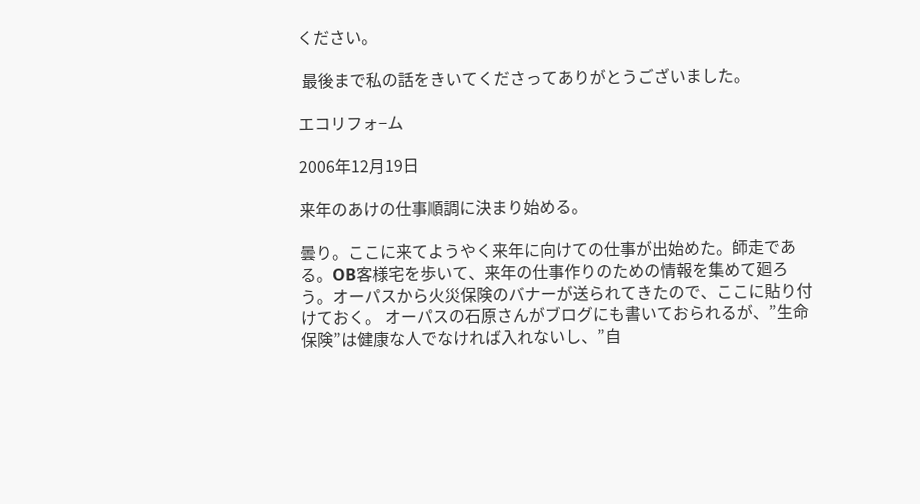ください。

 最後まで私の話をきいてくださってありがとうございました。

エコリフォ−ム

2006年12月19日

来年のあけの仕事順調に決まり始める。

曇り。ここに来てようやく来年に向けての仕事が出始めた。師走である。OB客様宅を歩いて、来年の仕事作りのための情報を集めて廻ろう。オーパスから火災保険のバナーが送られてきたので、ここに貼り付けておく。 オーパスの石原さんがブログにも書いておられるが、”生命保険”は健康な人でなければ入れないし、”自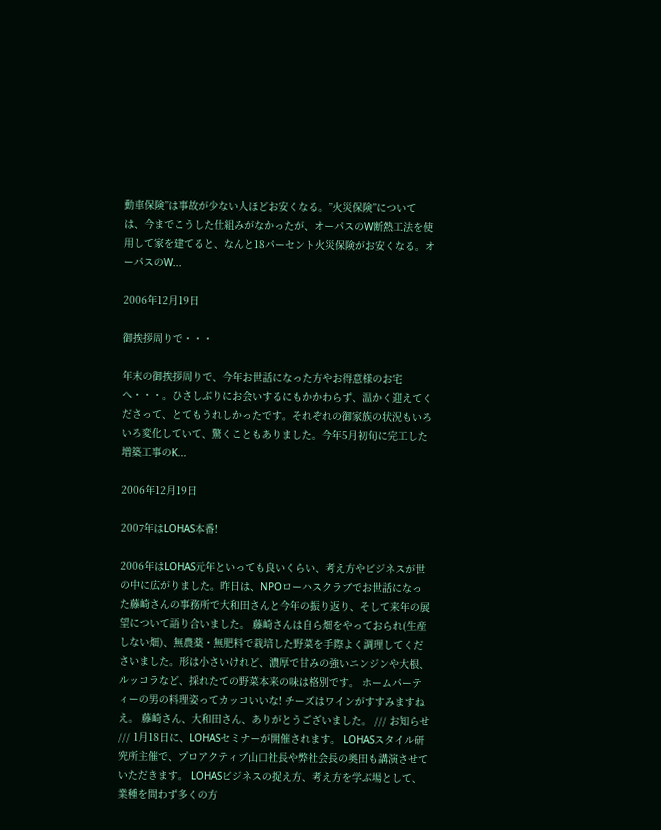動車保険”は事故が少ない人ほどお安くなる。”火災保険”については、今までこうした仕組みがなかったが、オーパスのW断熱工法を使用して家を建てると、なんと18パーセント火災保険がお安くなる。オーパスのW...

2006年12月19日

御挨拶周りで・・・

年末の御挨拶周りで、今年お世話になった方やお得意様のお宅へ・・・。ひさしぶりにお会いするにもかかわらず、温かく迎えてくださって、とてもうれしかったです。それぞれの御家族の状況もいろいろ変化していて、驚くこともありました。今年5月初旬に完工した増築工事のK...

2006年12月19日

2007年はLOHAS本番!

2006年はLOHAS元年といっても良いくらい、考え方やビジネスが世の中に広がりました。昨日は、NPOローハスクラブでお世話になった藤崎さんの事務所で大和田さんと今年の振り返り、そして来年の展望について語り合いました。 藤崎さんは自ら畑をやっておられ(生産しない畑)、無農薬・無肥料で栽培した野菜を手際よく調理してくださいました。形は小さいけれど、濃厚で甘みの強いニンジンや大根、ルッコラなど、採れたての野菜本来の味は格別です。 ホームパーティーの男の料理姿ってカッコいいな! チーズはワインがすすみますねえ。 藤崎さん、大和田さん、ありがとうございました。 /// お知らせ /// 1月18日に、LOHASセミナーが開催されます。 LOHASスタイル研究所主催で、プロアクティブ山口社長や弊社会長の奥田も講演させていただきます。 LOHASビジネスの捉え方、考え方を学ぶ場として、業種を問わず多くの方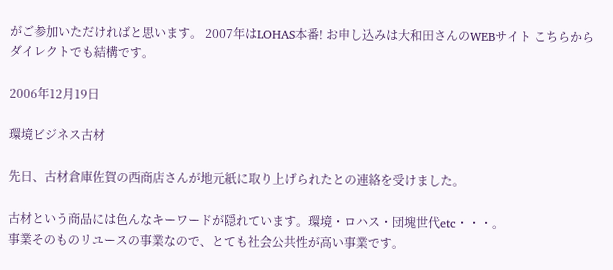がご参加いただければと思います。 2007年はLOHAS本番! お申し込みは大和田さんのWEBサイト こちらからダイレクトでも結構です。

2006年12月19日

環境ビジネス古材

先日、古材倉庫佐賀の西商店さんが地元紙に取り上げられたとの連絡を受けました。

古材という商品には色んなキーワードが隠れています。環境・ロハス・団塊世代etc・・・。
事業そのものリユースの事業なので、とても社会公共性が高い事業です。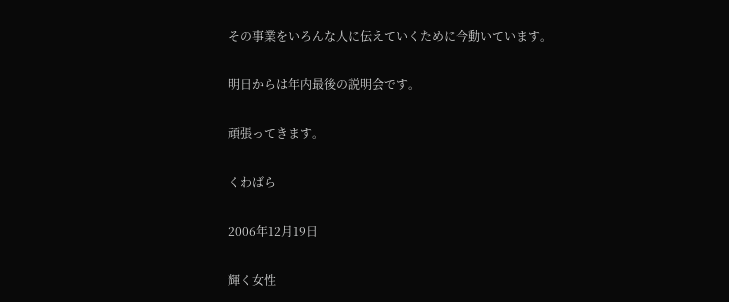その事業をいろんな人に伝えていくために今動いています。

明日からは年内最後の説明会です。

頑張ってきます。

くわばら

2006年12月19日

輝く女性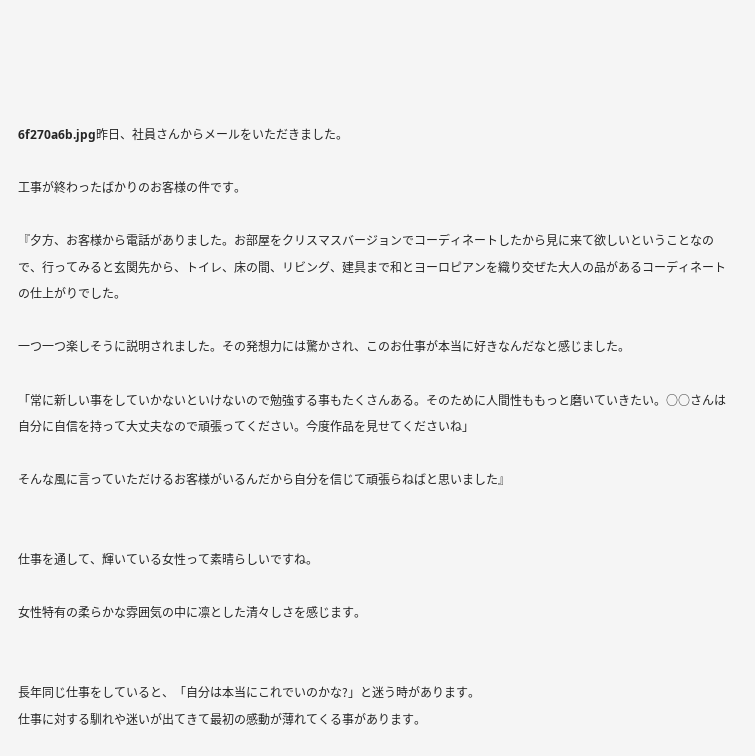6f270a6b.jpg昨日、社員さんからメールをいただきました。

工事が終わったばかりのお客様の件です。

『夕方、お客様から電話がありました。お部屋をクリスマスバージョンでコーディネートしたから見に来て欲しいということなので、行ってみると玄関先から、トイレ、床の間、リビング、建具まで和とヨーロピアンを織り交ぜた大人の品があるコーディネートの仕上がりでした。

一つ一つ楽しそうに説明されました。その発想力には驚かされ、このお仕事が本当に好きなんだなと感じました。

「常に新しい事をしていかないといけないので勉強する事もたくさんある。そのために人間性ももっと磨いていきたい。○○さんは自分に自信を持って大丈夫なので頑張ってください。今度作品を見せてくださいね」

そんな風に言っていただけるお客様がいるんだから自分を信じて頑張らねばと思いました』


仕事を通して、輝いている女性って素晴らしいですね。

女性特有の柔らかな雰囲気の中に凛とした清々しさを感じます。


長年同じ仕事をしていると、「自分は本当にこれでいのかな?」と迷う時があります。
仕事に対する馴れや迷いが出てきて最初の感動が薄れてくる事があります。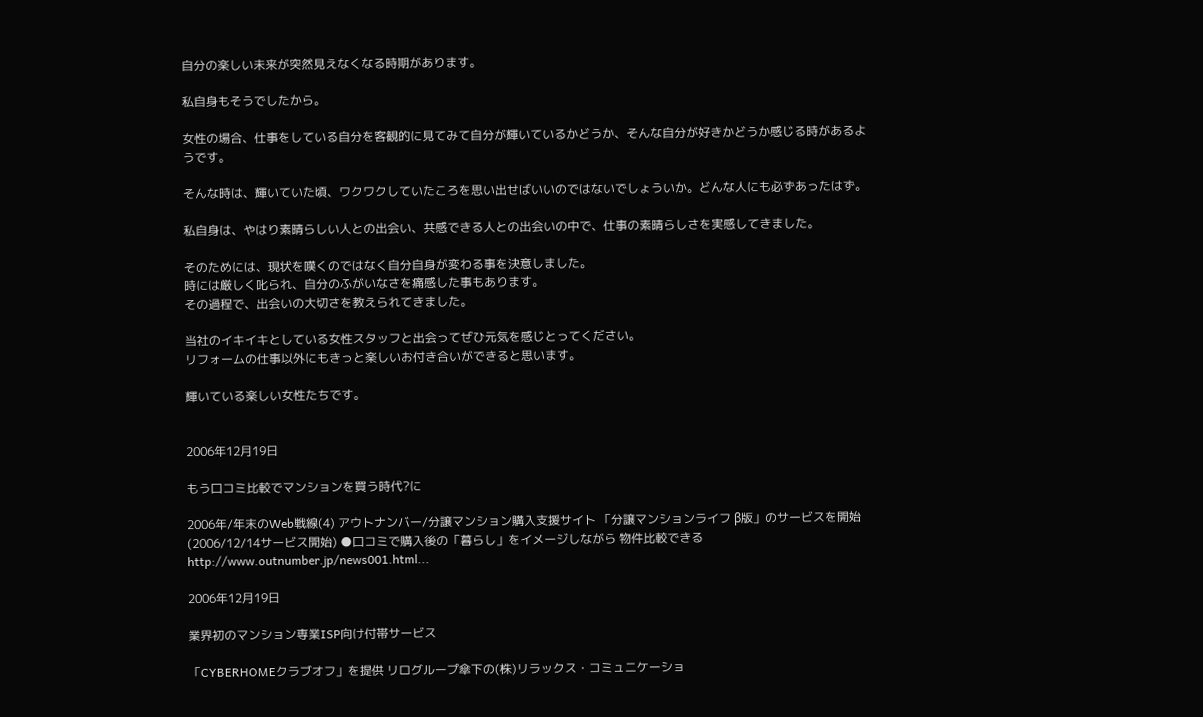自分の楽しい未来が突然見えなくなる時期があります。

私自身もそうでしたから。

女性の場合、仕事をしている自分を客観的に見てみて自分が輝いているかどうか、そんな自分が好きかどうか感じる時があるようです。

そんな時は、輝いていた頃、ワクワクしていたころを思い出せばいいのではないでしょういか。どんな人にも必ずあったはず。

私自身は、やはり素晴らしい人との出会い、共感できる人との出会いの中で、仕事の素晴らしさを実感してきました。

そのためには、現状を嘆くのではなく自分自身が変わる事を決意しました。
時には厳しく叱られ、自分のふがいなさを痛感した事もあります。
その過程で、出会いの大切さを教えられてきました。

当社のイキイキとしている女性スタッフと出会ってぜひ元気を感じとってください。
リフォームの仕事以外にもきっと楽しいお付き合いができると思います。

輝いている楽しい女性たちです。


2006年12月19日

もう口コミ比較でマンションを買う時代?に

2006年/年末のWeb戦線(4) アウトナンバー/分譲マンション購入支援サイト 「分譲マンションライフ β版」のサービスを開始 (2006/12/14サービス開始) ●口コミで購入後の「暮らし」をイメージしながら 物件比較できる http://www.outnumber.jp/news001.html...

2006年12月19日

業界初のマンション専業ISP向け付帯サービス

「CYBERHOMEクラブオフ」を提供 リログループ傘下の(株)リラックス・コミュニケーショ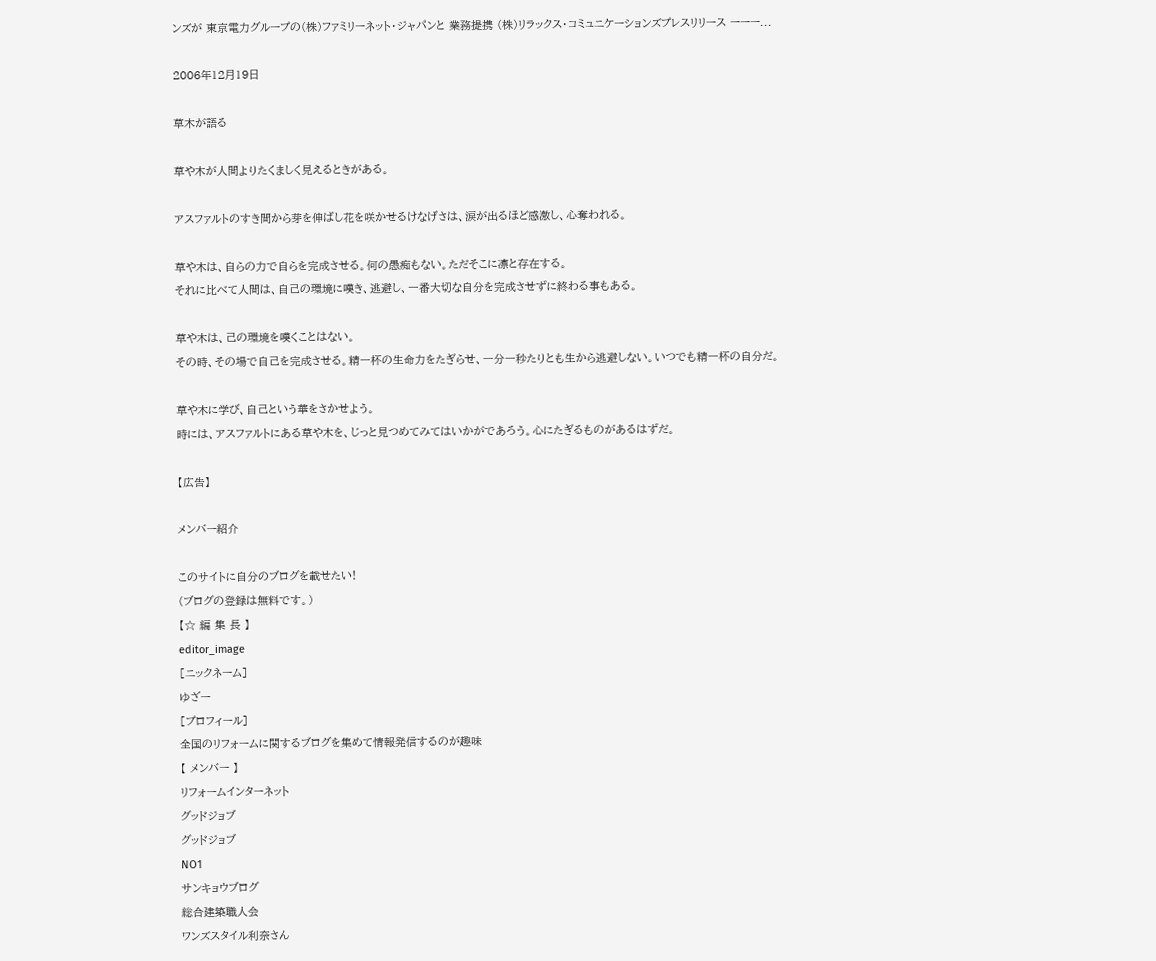ンズが 東京電力グループの(株)ファミリーネット・ジャパンと 業務提携 (株)リラックス・コミュニケーションズプレスリリース ーーー...

2006年12月19日

草木が語る

草や木が人間よりたくましく見えるときがある。

アスファルトのすき間から芽を伸ばし花を咲かせるけなげさは、涙が出るほど感激し、心奪われる。

草や木は、自らの力で自らを完成させる。何の愚痴もない。ただそこに凛と存在する。
それに比べて人間は、自己の環境に嘆き、逃避し、一番大切な自分を完成させずに終わる事もある。

草や木は、己の環境を嘆くことはない。
その時、その場で自己を完成させる。精一杯の生命力をたぎらせ、一分一秒たりとも生から逃避しない。いつでも精一杯の自分だ。

草や木に学び、自己という華をさかせよう。
時には、アスファルトにある草や木を、じっと見つめてみてはいかがであろう。心にたぎるものがあるはずだ。

【広告】

メンバー紹介

このサイトに自分のブログを載せたい!
(ブログの登録は無料です。)
【☆ 編 集 長 】
editor_image
[ニックネーム]
ゆざー
[プロフィール]
全国のリフォームに関するブログを集めて情報発信するのが趣味
【 メンバー 】
リフォームインターネット
グッドジョブ
グッドジョブ
NO1
サンキョウブログ
総合建築職人会
ワンズスタイル利奈さん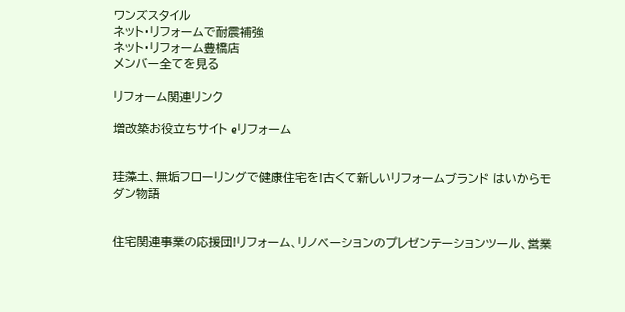ワンズスタイル
ネット・リフォームで耐震補強
ネット・リフォーム豊橋店
メンバー全てを見る

リフォーム関連リンク

増改築お役立ちサイト eリフォーム


珪藻土、無垢フローリングで健康住宅を!古くて新しいリフォームブランド はいからモダン物語


住宅関連事業の応援団!リフォーム、リノベーションのプレゼンテーションツール、営業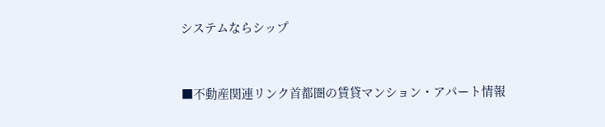システムならシップ


■不動産関連リンク首都圏の賃貸マンション・アパート情報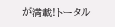が満載!トータル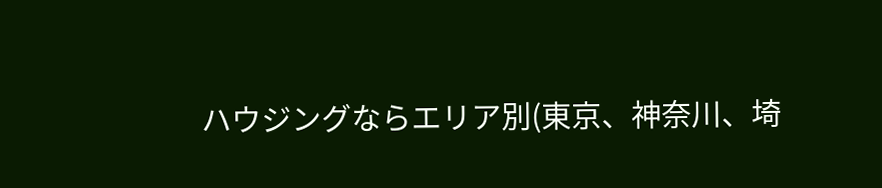ハウジングならエリア別(東京、神奈川、埼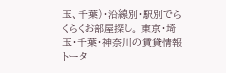玉、千葉)・沿線別・駅別でらくらくお部屋探し。 東京・埼玉・千葉・神奈川の賃貸情報トータ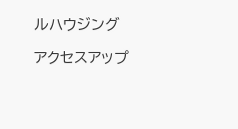ルハウジング

アクセスアップ